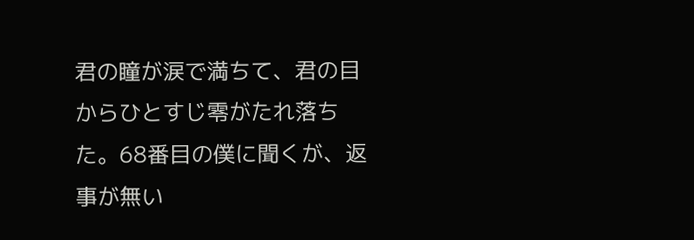君の瞳が涙で満ちて、君の目からひとすじ零がたれ落ちた。68番目の僕に聞くが、返事が無い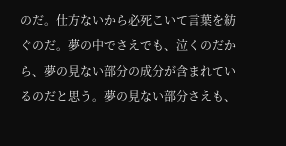のだ。仕方ないから必死こいて言葉を紡ぐのだ。夢の中でさえでも、泣くのだから、夢の見ない部分の成分が含まれているのだと思う。夢の見ない部分さえも、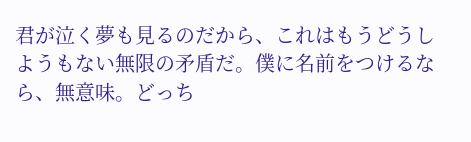君が泣く夢も見るのだから、これはもうどうしようもない無限の矛盾だ。僕に名前をつけるなら、無意味。どっち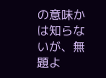の意味かは知らないが、無題よ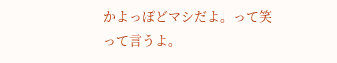かよっぽどマシだよ。って笑って言うよ。